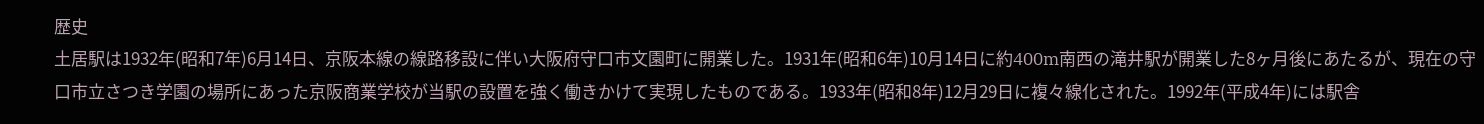歴史
土居駅は1932年(昭和7年)6月14日、京阪本線の線路移設に伴い大阪府守口市文園町に開業した。1931年(昭和6年)10月14日に約400m南西の滝井駅が開業した8ヶ月後にあたるが、現在の守口市立さつき学園の場所にあった京阪商業学校が当駅の設置を強く働きかけて実現したものである。1933年(昭和8年)12月29日に複々線化された。1992年(平成4年)には駅舎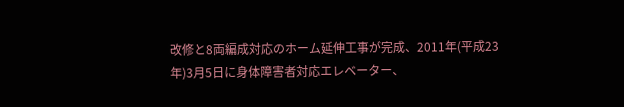改修と8両編成対応のホーム延伸工事が完成、2011年(平成23年)3月5日に身体障害者対応エレベーター、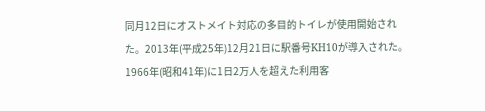同月12日にオストメイト対応の多目的トイレが使用開始された。2013年(平成25年)12月21日に駅番号KH10が導入された。1966年(昭和41年)に1日2万人を超えた利用客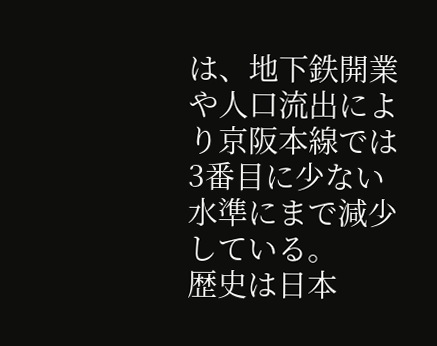は、地下鉄開業や人口流出により京阪本線では3番目に少ない水準にまで減少している。
歴史は日本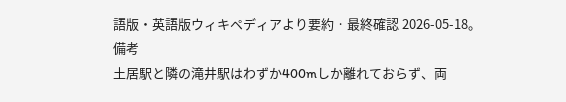語版・英語版ウィキペディアより要約 · 最終確認 2026-05-18。
備考
土居駅と隣の滝井駅はわずか400mしか離れておらず、両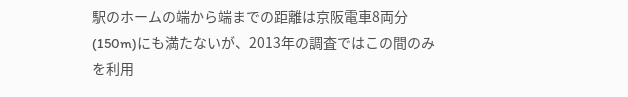駅のホームの端から端までの距離は京阪電車8両分(150m)にも満たないが、2013年の調査ではこの間のみを利用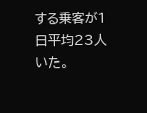する乗客が1日平均23人いた。